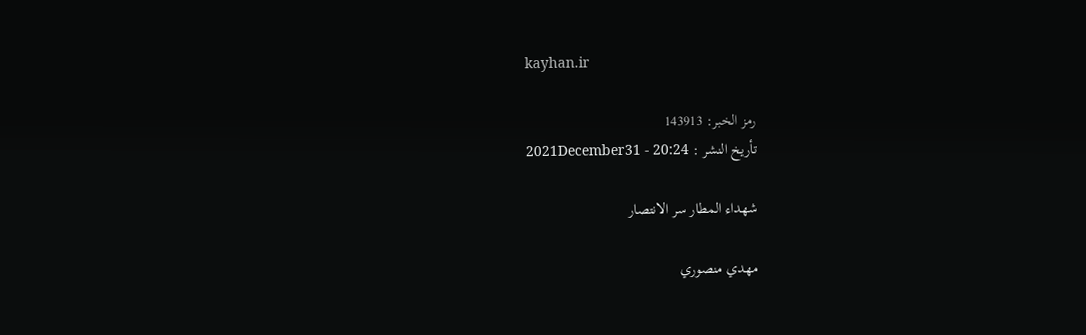kayhan.ir

رمز الخبر: 143913
تأريخ النشر : 2021December31 - 20:24

شهداء المطار سر الانتصار

مهدي منصوري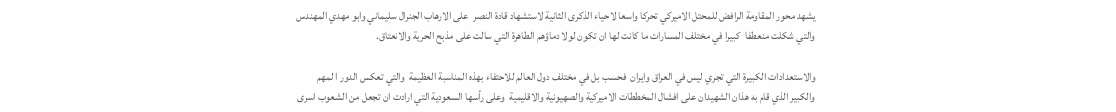يشهد محور المقاومة الرافض للمحتل الاميركي تحركا واسعا لاحياء الذكرى الثانية لاستشهاد قادة النصر  على الارهاب الجنرال سليماني وابو مهدي المهندس  والتي شكلت منعطفا  كبيرا في مختلف المسارات ما كانت لها ان تكون لولا دماؤهم الطاهرة التي سالت على مذبح الحرية والانعتاق.

والاستعدادات الكبيرة التي تجري ليس في العراق وايران  فحسب بل في مختلف دول العالم للاحتفاء بهذه المناسبة العظيمة  والتي تعكس الدور ا لمهم والكبير الذي قام به هذان الشهيدان على افشال المخططات الاميركية والصهيونية والاقليمية  وعلى رأسها السعودية التي ارادت ان تجعل من الشعوب اسرى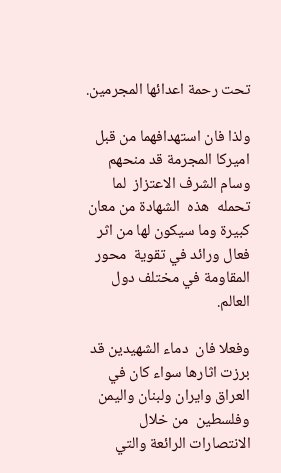تحت رحمة اعدائها المجرمين.

ولذا فان استهدافهما من قبل اميركا المجرمة قد منحهم وسام الشرف الاعتزاز  لما تحمله  هذه  الشهادة من معان كبيرة وما سيكون لها من اثر فعال ورائد في تقوية  محور المقاومة في مختلف دول العالم.

وفعلا فان  دماء الشهيدين قد برزت اثارها سواء كان في العراق وايران ولبنان واليمن وفلسطين  من خلال  الانتصارات الرائعة والتي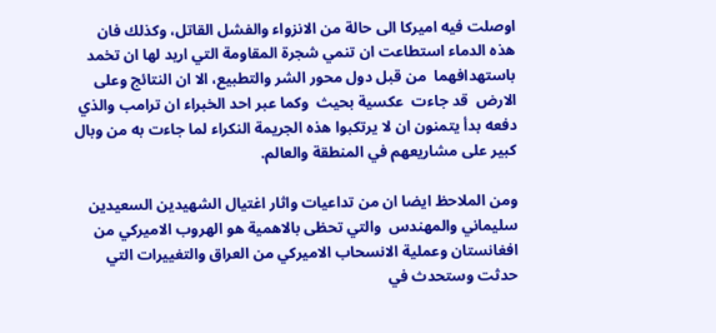اوصلت فيه اميركا الى حالة من الانزواء والفشل القاتل، وكذلك فان هذه الدماء استطاعت ان تنمي شجرة المقاومة التي اريد لها ان تخمد باستهدافهما  من قبل دول محور الشر والتطبيع، الا ان النتائج وعلى الارض  قد جاءت  عكسية بحيث  وكما عبر احد الخبراء ان ترامب والذي دفعه بدأ يتمنون ان لا يرتكبوا هذه الجريمة النكراء لما جاءت به من وبال كبير على مشاريعهم في المنطقة والعالم.

ومن الملاحظ ايضا ان من تداعيات واثار اغتيال الشهيدين السعيدين سليماني والمهندس  والتي تحظى بالاهمية هو الهروب الاميركي من افغانستان وعملية الانسحاب الاميركي من العراق والتغييرات التي حدثت وستحدث في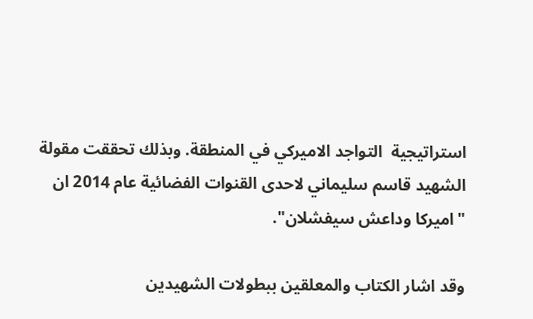استراتيجية  التواجد الاميركي في المنطقة. وبذلك تحققت مقولة الشهيد قاسم سليماني لاحدى القنوات الفضائية عام 2014 ان "اميركا وداعش سيفشلان".

وقد اشار الكتاب والمعلقين ببطولات الشهيدين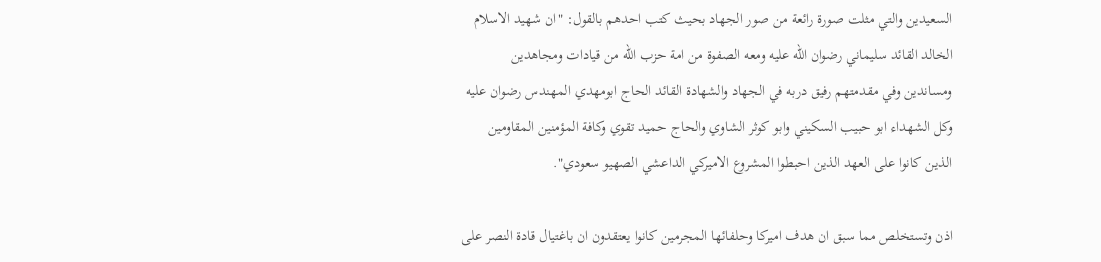السعيدين والتي مثلت صورة رائعة من صور الجهاد بحيث كتب احدهم بالقول: "ان شهيد الاسلام الخالد القائد سليماني رضوان الله عليه ومعه الصفوة من امة حزب الله من قيادات ومجاهدين ومساندين وفي مقدمتهم رفيق دربه في الجهاد والشهادة القائد الحاج ابومهدي المهندس رضوان عليه وكل الشهداء ابو حبيب السكيني وابو كوثر الشاوي والحاج حميد تقوي وكافة المؤمنين المقاومين الذين كانوا على العهد الذين احبطوا المشروع الاميركي الداعشي الصهيو سعودي".

اذن وتستخلص مما سبق ان هدف اميركا وحلفائها المجرمين كانوا يعتقدون ان باغتيال قادة النصر على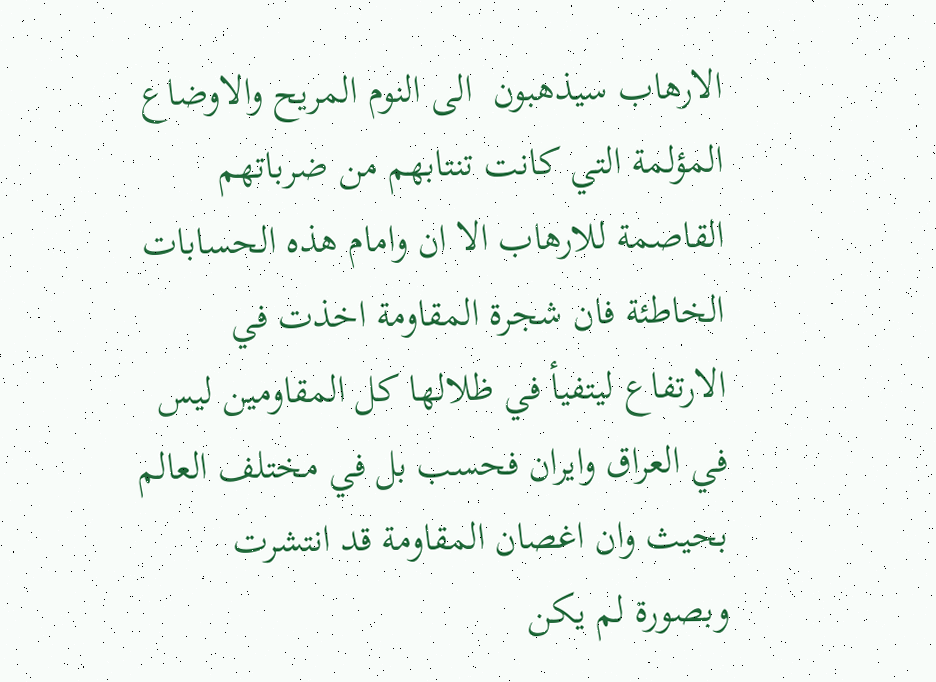الارهاب سيذهبون  الى النوم المريح والاوضاع المؤلمة التي كانت تنتابهم من ضرباتهم القاصمة للارهاب الا ان وامام هذه الحسابات الخاطئة فان شجرة المقاومة اخذت في الارتفاع ليتفيأ في ظلالها كل المقاومين ليس في العراق وايران فحسب بل في مختلف العالم بحيث وان اغصان المقاومة قد انتشرت وبصورة لم يكن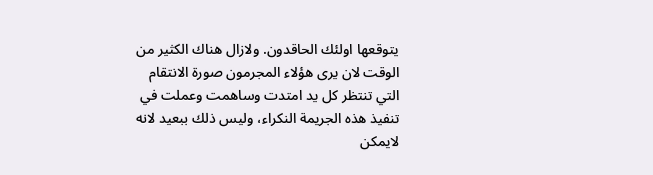يتوقعها اولئك الحاقدون. ولازال هناك الكثير من الوقت لان يرى هؤلاء المجرمون صورة الانتقام التي تنتظر كل يد امتدت وساهمت وعملت في تنفيذ هذه الجريمة النكراء، وليس ذلك ببعيد لانه لايمكن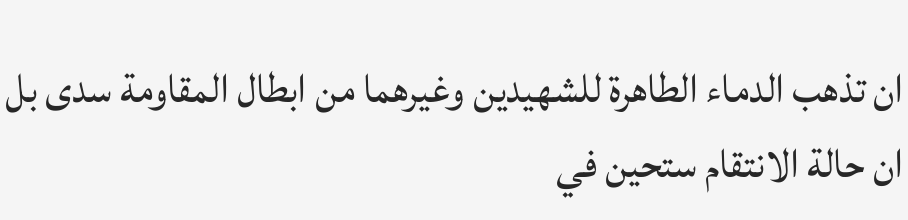ان تذهب الدماء الطاهرة للشهيدين وغيرهما من ابطال المقاومة سدى بل ان حالة الانتقام ستحين في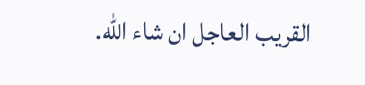القريب العاجل ان شاء الله.